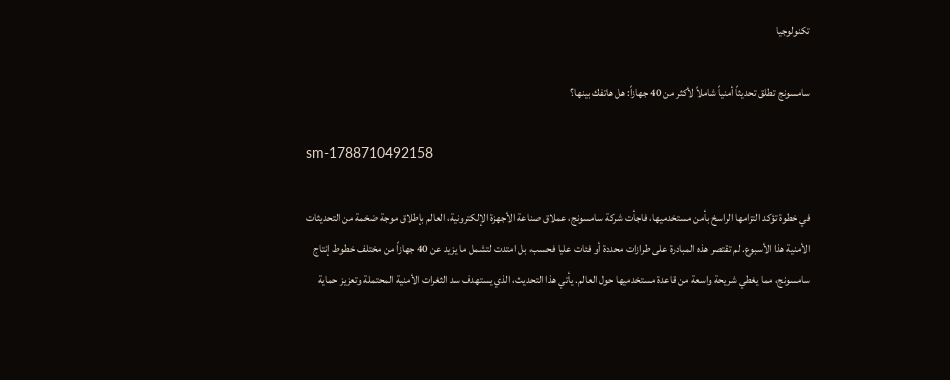تكنولوجيا

سامسونج تطلق تحديثاً أمنياً شاملاً لأكثر من 40 جهازاً: هل هاتفك بينها؟

sm-1788710492158

في خطوة تؤكد التزامها الراسخ بأمن مستخدميها، فاجأت شركة سامسونج، عملاق صناعة الأجهزة الإلكترونية، العالم بإطلاق موجة ضخمة من التحديثات الأمنية هذا الأسبوع. لم تقتصر هذه المبادرة على طرازات محددة أو فئات عليا فحسب، بل امتدت لتشمل ما يزيد عن 40 جهازاً من مختلف خطوط إنتاج سامسونج، مما يغطي شريحة واسعة من قاعدة مستخدميها حول العالم. يأتي هذا التحديث، الذي يستهدف سد الثغرات الأمنية المحتملة وتعزيز حماية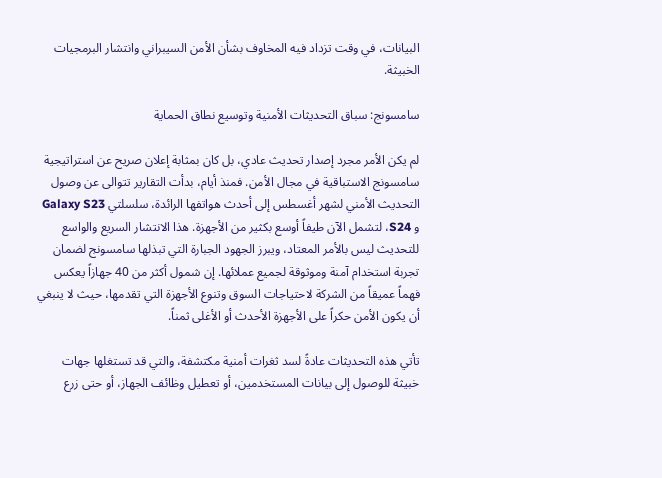البيانات، في وقت تزداد فيه المخاوف بشأن الأمن السيبراني وانتشار البرمجيات الخبيثة.

سامسونج: سباق التحديثات الأمنية وتوسيع نطاق الحماية

لم يكن الأمر مجرد إصدار تحديث عادي، بل كان بمثابة إعلان صريح عن استراتيجية سامسونج الاستباقية في مجال الأمن. فمنذ أيام، بدأت التقارير تتوالى عن وصول التحديث الأمني لشهر أغسطس إلى أحدث هواتفها الرائدة، سلسلتي Galaxy S23 و S24، لتشمل الآن طيفاً أوسع بكثير من الأجهزة. هذا الانتشار السريع والواسع للتحديث ليس بالأمر المعتاد، ويبرز الجهود الجبارة التي تبذلها سامسونج لضمان تجربة استخدام آمنة وموثوقة لجميع عملائها. إن شمول أكثر من 40 جهازاً يعكس فهماً عميقاً من الشركة لاحتياجات السوق وتنوع الأجهزة التي تقدمها، حيث لا ينبغي أن يكون الأمن حكراً على الأجهزة الأحدث أو الأغلى ثمناً.

تأتي هذه التحديثات عادةً لسد ثغرات أمنية مكتشفة، والتي قد تستغلها جهات خبيثة للوصول إلى بيانات المستخدمين، أو تعطيل وظائف الجهاز، أو حتى زرع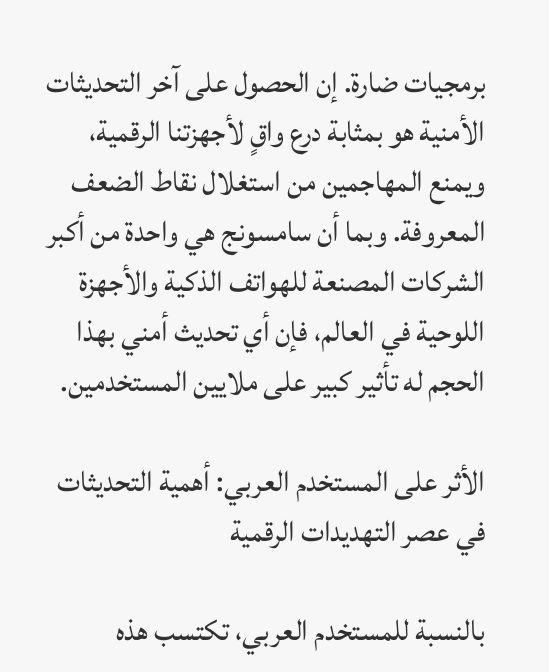برمجيات ضارة. إن الحصول على آخر التحديثات الأمنية هو بمثابة درع واقٍ لأجهزتنا الرقمية، ويمنع المهاجمين من استغلال نقاط الضعف المعروفة. وبما أن سامسونج هي واحدة من أكبر الشركات المصنعة للهواتف الذكية والأجهزة اللوحية في العالم، فإن أي تحديث أمني بهذا الحجم له تأثير كبير على ملايين المستخدمين.

الأثر على المستخدم العربي: أهمية التحديثات في عصر التهديدات الرقمية

بالنسبة للمستخدم العربي، تكتسب هذه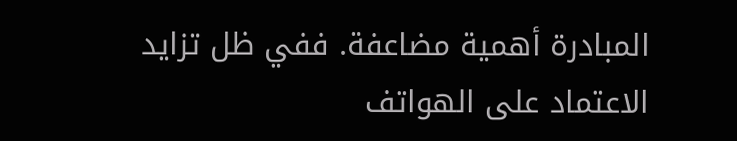المبادرة أهمية مضاعفة. ففي ظل تزايد الاعتماد على الهواتف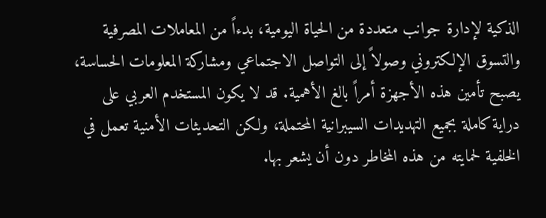الذكية لإدارة جوانب متعددة من الحياة اليومية، بدءاً من المعاملات المصرفية والتسوق الإلكتروني وصولاً إلى التواصل الاجتماعي ومشاركة المعلومات الحساسة، يصبح تأمين هذه الأجهزة أمراً بالغ الأهمية. قد لا يكون المستخدم العربي على دراية كاملة بجميع التهديدات السيبرانية المحتملة، ولكن التحديثات الأمنية تعمل في الخلفية لحمايته من هذه المخاطر دون أن يشعر بها.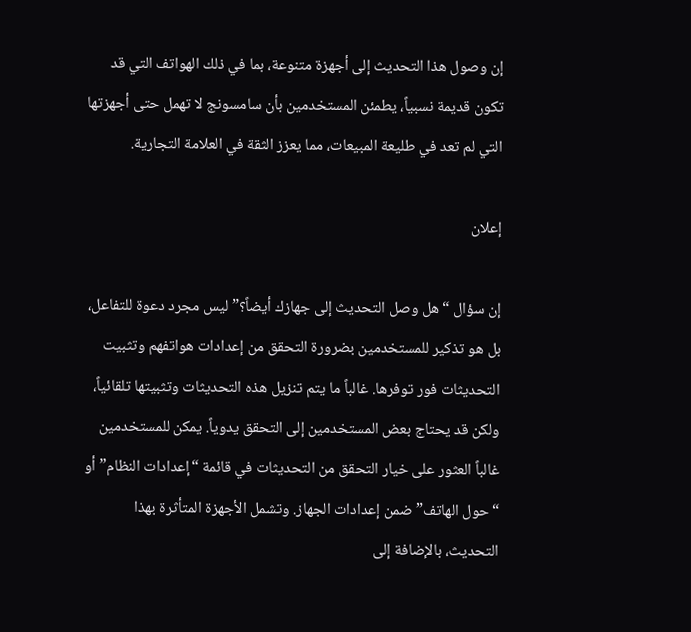إن وصول هذا التحديث إلى أجهزة متنوعة، بما في ذلك الهواتف التي قد تكون قديمة نسبياً، يطمئن المستخدمين بأن سامسونج لا تهمل حتى أجهزتها التي لم تعد في طليعة المبيعات، مما يعزز الثقة في العلامة التجارية.

إعلان

إن سؤال “هل وصل التحديث إلى جهازك أيضاً؟” ليس مجرد دعوة للتفاعل، بل هو تذكير للمستخدمين بضرورة التحقق من إعدادات هواتفهم وتثبيت التحديثات فور توفرها. غالباً ما يتم تنزيل هذه التحديثات وتثبيتها تلقائياً، ولكن قد يحتاج بعض المستخدمين إلى التحقق يدوياً. يمكن للمستخدمين غالباً العثور على خيار التحقق من التحديثات في قائمة “إعدادات النظام” أو “حول الهاتف” ضمن إعدادات الجهاز. وتشمل الأجهزة المتأثرة بهذا التحديث، بالإضافة إلى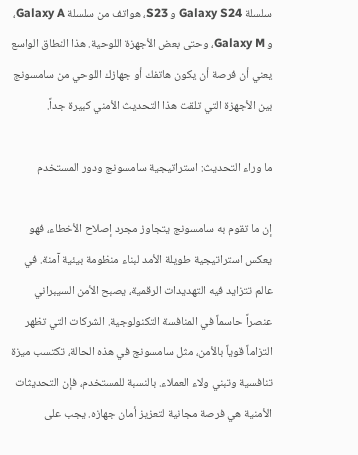سلسلة Galaxy S24 و S23، هواتف من سلسلة Galaxy A، و Galaxy M، وحتى بعض الأجهزة اللوحية. هذا النطاق الواسع يعني أن فرصة أن يكون هاتفك أو جهازك اللوحي من سامسونج بين الأجهزة التي تلقت هذا التحديث الأمني كبيرة جداً.

ما وراء التحديث: استراتيجية سامسونج ودور المستخدم

إن ما تقوم به سامسونج يتجاوز مجرد إصلاح الأخطاء، فهو يعكس استراتيجية طويلة الأمد لبناء منظومة بيئية آمنة. في عالم تتزايد فيه التهديدات الرقمية، يصبح الأمن السيبراني عنصراً حاسماً في المنافسة التكنولوجية. الشركات التي تظهر التزاماً قوياً بالأمن، مثل سامسونج في هذه الحالة، تكتسب ميزة تنافسية وتبني ولاء العملاء. بالنسبة للمستخدم، فإن التحديثات الأمنية هي فرصة مجانية لتعزيز أمان جهازه. يجب على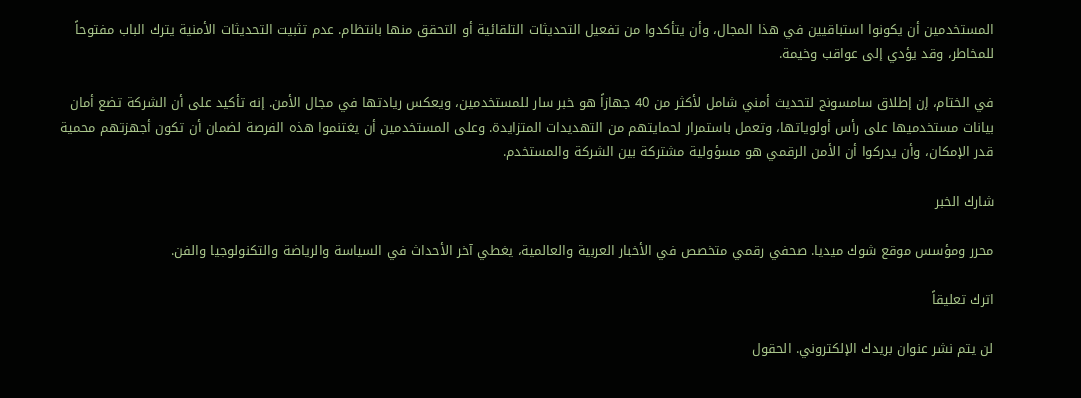المستخدمين أن يكونوا استباقيين في هذا المجال، وأن يتأكدوا من تفعيل التحديثات التلقائية أو التحقق منها بانتظام. عدم تثبيت التحديثات الأمنية يترك الباب مفتوحاً للمخاطر، وقد يؤدي إلى عواقب وخيمة.

في الختام، إن إطلاق سامسونج لتحديث أمني شامل لأكثر من 40 جهازاً هو خبر سار للمستخدمين، ويعكس ريادتها في مجال الأمن. إنه تأكيد على أن الشركة تضع أمان بيانات مستخدميها على رأس أولوياتها، وتعمل باستمرار لحمايتهم من التهديدات المتزايدة. وعلى المستخدمين أن يغتنموا هذه الفرصة لضمان أن تكون أجهزتهم محمية قدر الإمكان، وأن يدركوا أن الأمن الرقمي هو مسؤولية مشتركة بين الشركة والمستخدم.

شارك الخبر

محرر ومؤسس موقع شوك ميديا. صحفي رقمي متخصص في الأخبار العربية والعالمية، يغطي آخر الأحداث في السياسة والرياضة والتكنولوجيا والفن.

اترك تعليقاً

لن يتم نشر عنوان بريدك الإلكتروني. الحقول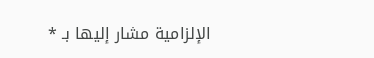الإلزامية مشار إليها بـ *